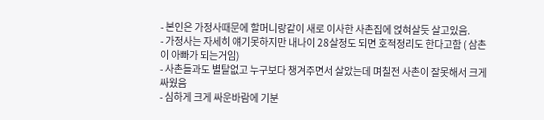- 본인은 가정사때문에 할머니랑같이 새로 이사한 사촌집에 얹혀살듯 살고있음.
- 가정사는 자세히 얘기못하지만 내나이 28살정도 되면 호적정리도 한다고함 ( 삼촌이 아빠가 되는거임)
- 사촌들과도 별탈없고 누구보다 챙겨주면서 살았는데 며칠전 사촌이 잘못해서 크게 싸웠음
- 심하게 크게 싸운바람에 기분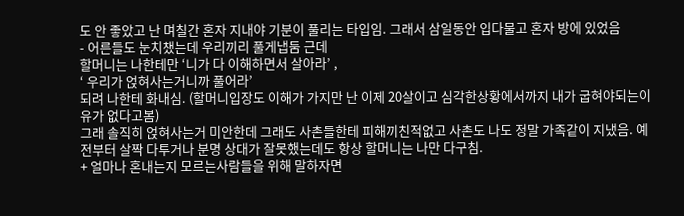도 안 좋았고 난 며칠간 혼자 지내야 기분이 풀리는 타입임. 그래서 삼일동안 입다물고 혼자 방에 있었음
- 어른들도 눈치챘는데 우리끼리 풀게냅둠 근데
할머니는 나한테만 ‘니가 다 이해하면서 살아라’ ,
‘ 우리가 얹혀사는거니까 풀어라’
되려 나한테 화내심. (할머니입장도 이해가 가지만 난 이제 20살이고 심각한상황에서까지 내가 굽혀야되는이유가 없다고봄)
그래 솔직히 얹혀사는거 미안한데 그래도 사촌들한테 피해끼친적없고 사촌도 나도 정말 가족같이 지냈음. 예전부터 살짝 다투거나 분명 상대가 잘못했는데도 항상 할머니는 나만 다구침.
+ 얼마나 혼내는지 모르는사람들을 위해 말하자면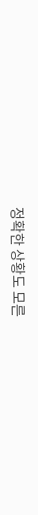정확한 상황도 모른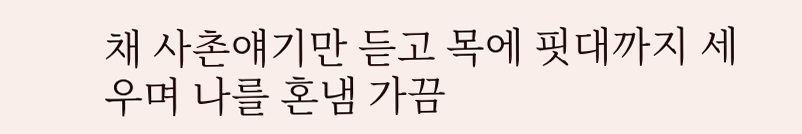채 사촌얘기만 듣고 목에 핏대까지 세우며 나를 혼냄 가끔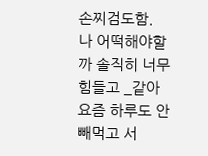손찌검도함.
나 어떡해야할까 솔직히 너무 힘들고 _같아 요즘 하루도 안 빼먹고 서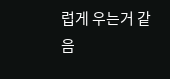럽게 우는거 같음